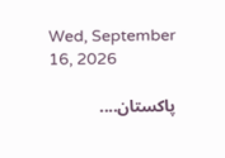Wed, September 16, 2026

پاکستان....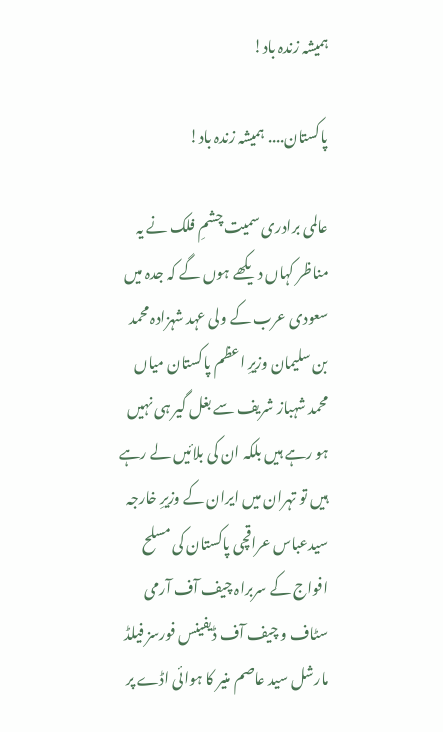ہمیشہ زندہ باد!

پاکستان.... ہمیشہ زندہ باد!

عالمی برادری سمیت چشمِ فلک نے یہ مناظر کہاں دیکھے ہوں گے کہ جدہ میں سعودی عرب کے ولی عہد شہزادہ محمد بن سلیمان وزیرِ اعظم پاکستان میاں محمد شہباز شریف سے بغل گیر ہی نہیں ہو رہے ہیں بلکہ ان کی بلائیں لے رہے ہیں تو تہران میں ایران کے وزیرِ خارجہ سیدعباس عراقچی پاکستان کی مسلح افواج کے سربراہ چیف آف آرمی سٹاف و چیف آف ڈیفینس فورسز فیلڈ مارشل سید عاصم منیر کا ہوائی اڈے پر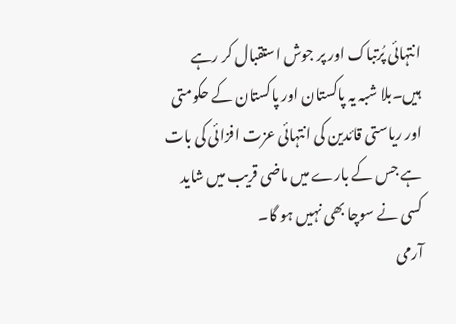انتہائی پُرتباک اور پر جوش استقبال کر رہے ہیں۔بلا شبہ یہ پاکستان اور پاکستان کے حکومتی اور ریاستی قائدین کی انتہائی عزت افزائی کی بات ہے جس کے بارے میں ماضی قریب میں شاید کسی نے سوچا بھی نہیں ہو گا۔
آرمی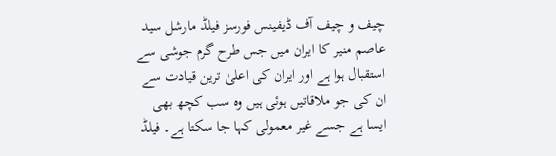چیف و چیف آف ڈیفینس فورسز فیلڈ مارشل سید عاصم منیر کا ایران میں جس طرح گرم جوشی سے استقبال ہوا ہے اور ایران کی اعلیٰ ترین قیادت سے ان کی جو ملاقاتیں ہوئی ہیں وہ سب کچھ بھی ایسا ہے جسے غیر معمولی کہا جا سکتا ہے۔ فیلڈ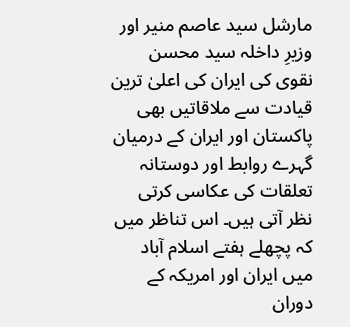مارشل سید عاصم منیر اور وزیرِ داخلہ سید محسن نقوی کی ایران کی اعلیٰ ترین قیادت سے ملاقاتیں بھی پاکستان اور ایران کے درمیان گہرے روابط اور دوستانہ تعلقات کی عکاسی کرتی نظر آتی ہیں۔ اس تناظر میں کہ پچھلے ہفتے اسلام آباد میں ایران اور امریکہ کے دوران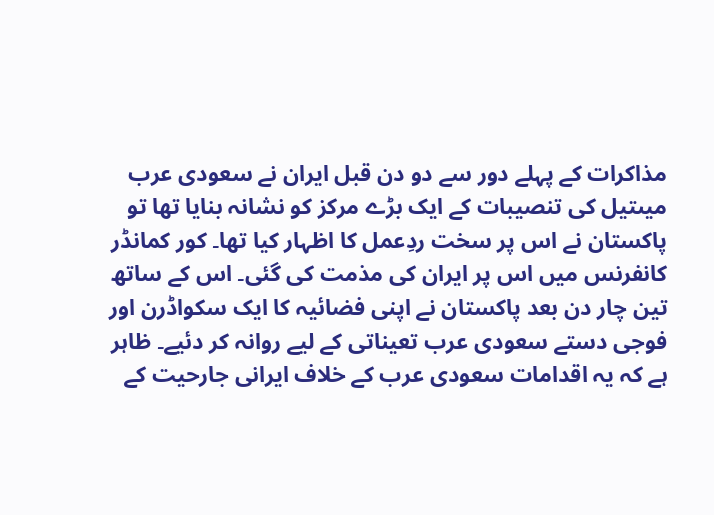مذاکرات کے پہلے دور سے دو دن قبل ایران نے سعودی عرب میںتیل کی تنصیبات کے ایک بڑے مرکز کو نشانہ بنایا تھا تو پاکستان نے اس پر سخت ردِعمل کا اظہار کیا تھا۔ کور کمانڈر کانفرنس میں اس پر ایران کی مذمت کی گئی۔ اس کے ساتھ تین چار دن بعد پاکستان نے اپنی فضائیہ کا ایک سکواڈرن اور فوجی دستے سعودی عرب تعیناتی کے لیے روانہ کر دئیے۔ ظاہر ہے کہ یہ اقدامات سعودی عرب کے خلاف ایرانی جارحیت کے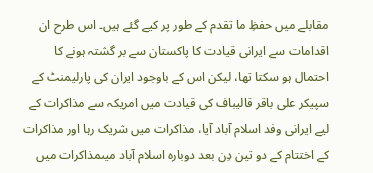مقابلے میں حفظِ ما تقدم کے طور پر کیے گئے ہیں۔ اس طرح ان اقدامات سے ایرانی قیادت کا پاکستان سے بر گشتہ ہونے کا احتمال ہو سکتا تھا، لیکن اس کے باوجود ایران کی پارلیمنٹ کے سپیکر علی باقر قالیباف کی قیادت میں امریکہ سے مذاکرات کے لیے ایرانی وفد اسلام آباد آیا، مذاکرات میں شریک رہا اور مذاکرات کے اختتام کے دو تین دِن بعد دوبارہ اسلام آباد میںمذاکرات میں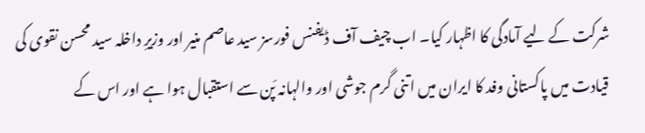شرکت کے لیے آمادگی کا اظہار کیا۔ اب چیف آف ڈیفنس فورسز سید عاصم منیر اور وزیرِ داخلہ سید محسن نقوی کی قیادت میں پاکستانی وفد کا ایران میں اتنی گرم جوشی اور والہانہ پَن سے استقبال ہوا ہے اور اس کے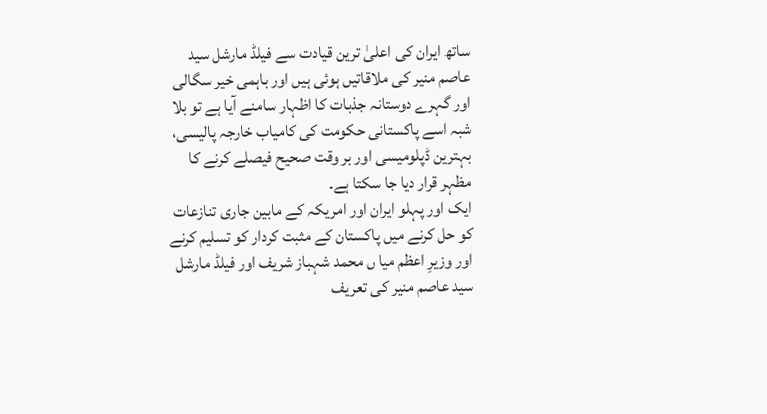ساتھ ایران کی اعلیٰ ترین قیادت سے فیلڈ مارشل سید عاصم منیر کی ملاقاتیں ہوئی ہیں اور باہمی خیر سگالی اور گہرے دوستانہ جذبات کا اظہار سامنے آیا ہے تو بلا شبہ اسے پاکستانی حکومت کی کامیاب خارجہ پالیسی، بہترین ڈپلومیسی اور بر وقت صحیح فیصلے کرنے کا مظہر قرار دیا جا سکتا ہے۔
ایک اور پہلو ایران اور امریکہ کے مابین جاری تنازعات کو حل کرنے میں پاکستان کے مثبت کردار کو تسلیم کرنے اور وزیرِ اعظم میا ں محمد شہباز شریف اور فیلڈ مارشل سید عاصم منیر کی تعریف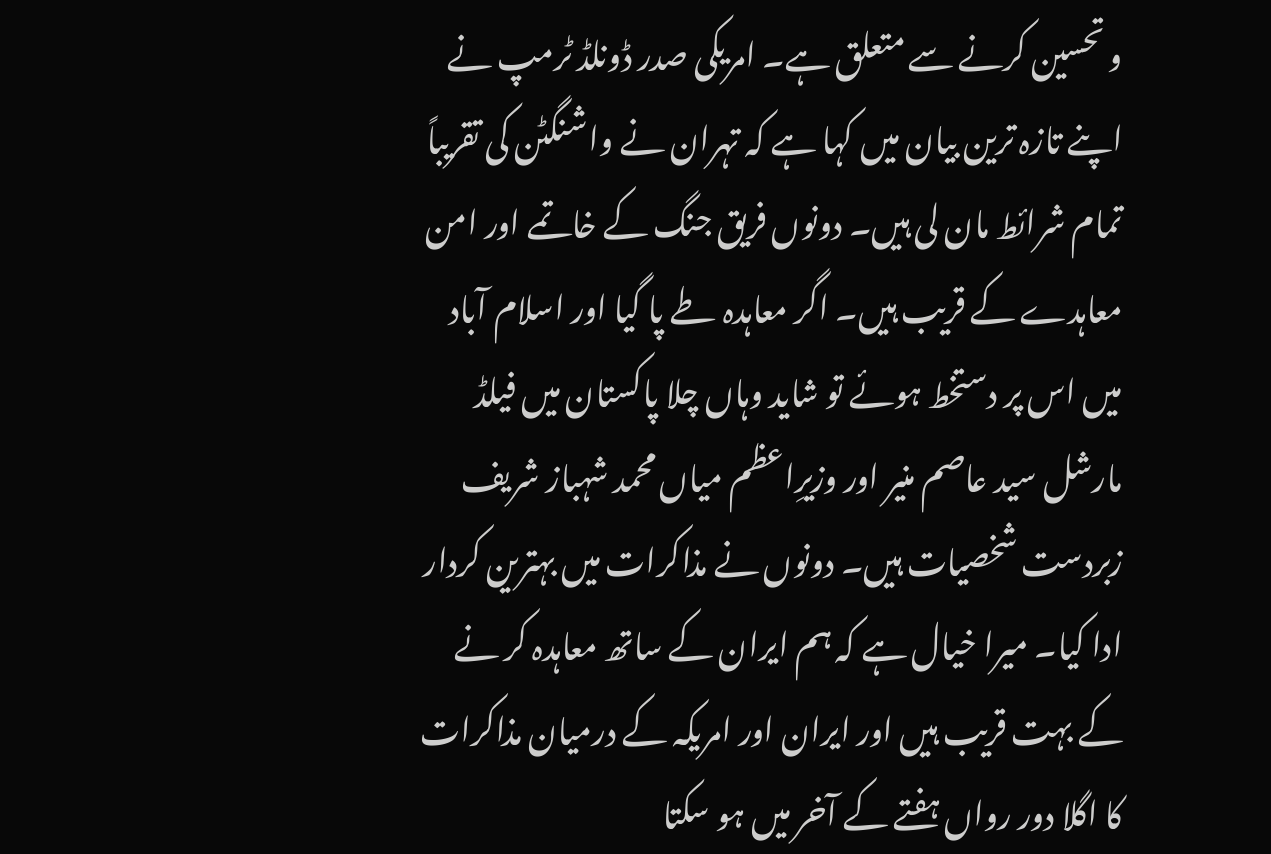و تحسین کرنے سے متعلق ہے۔ امریکی صدر ڈونلڈ ٹرمپ نے اپنے تازہ ترین بیان میں کہا ہے کہ تہران نے واشنگٹن کی تقریباً تمام شرائط مان لی ہیں۔ دونوں فریق جنگ کے خاتمے اور امن معاہدے کے قریب ہیں۔ اگر معاہدہ طے پا گیا اور اسلام آباد میں اس پر دستخط ہوئے تو شاید وہاں چلا پاکستان میں فیلڈ مارشل سید عاصم منیر اور وزیرِاعظم میاں محمد شہباز شریف زبردست شخصیات ہیں۔ دونوں نے مذاکرات میں بہترین کردار ادا کیا۔ میرا خیال ہے کہ ہم ایران کے ساتھ معاہدہ کر نے کے بہت قریب ہیں اور ایران اور امریکہ کے درمیان مذاکرات کا اگلا دور رواں ہفتے کے آخر میں ہو سکتا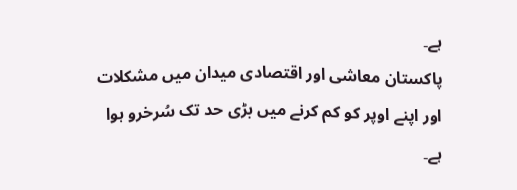ہے۔
پاکستان معاشی اور اقتصادی میدان میں مشکلات اور اپنے اوپر کو کم کرنے میں بڑی حد تک سُرخرو ہوا ہے۔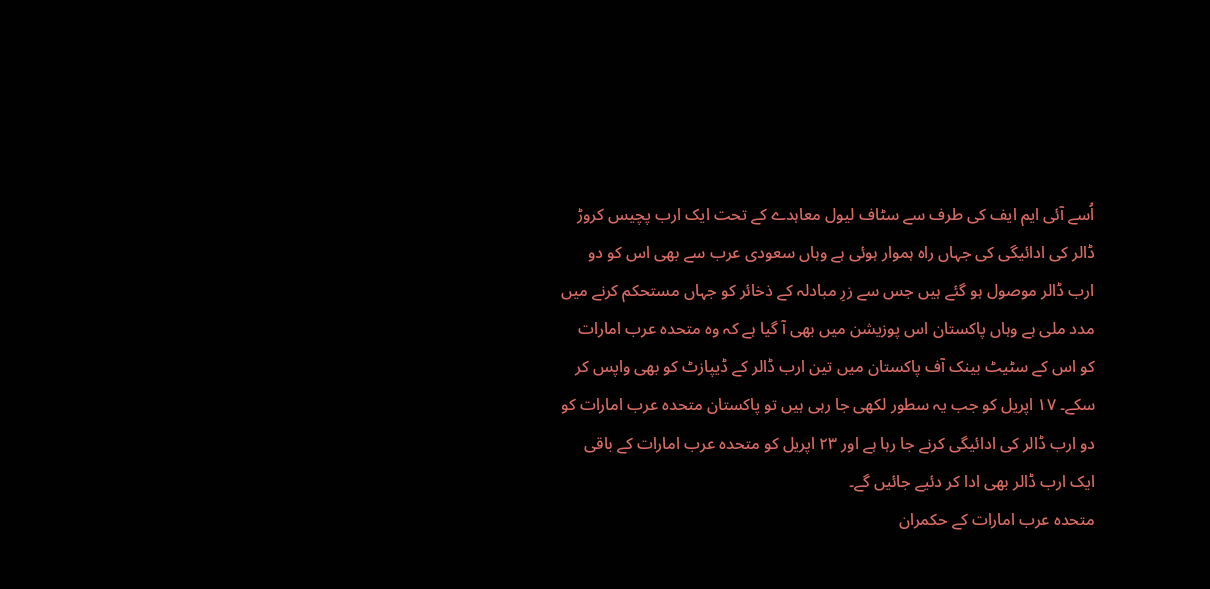اُسے آئی ایم ایف کی طرف سے سٹاف لیول معاہدے کے تحت ایک ارب پچیس کروڑ ڈالر کی ادائیگی کی جہاں راہ ہموار ہوئی ہے وہاں سعودی عرب سے بھی اس کو دو ارب ڈالر موصول ہو گئے ہیں جس سے زرِ مبادلہ کے ذخائر کو جہاں مستحکم کرنے میں مدد ملی ہے وہاں پاکستان اس پوزیشن میں بھی آ گیا ہے کہ وہ متحدہ عرب امارات کو اس کے سٹیٹ بینک آف پاکستان میں تین ارب ڈالر کے ڈیپازٹ کو بھی واپس کر سکے۔ ۱۷ اپریل کو جب یہ سطور لکھی جا رہی ہیں تو پاکستان متحدہ عرب امارات کو دو ارب ڈالر کی ادائیگی کرنے جا رہا ہے اور ۲۳ اپریل کو متحدہ عرب امارات کے باقی ایک ارب ڈالر بھی ادا کر دئیے جائیں گے۔
متحدہ عرب امارات کے حکمران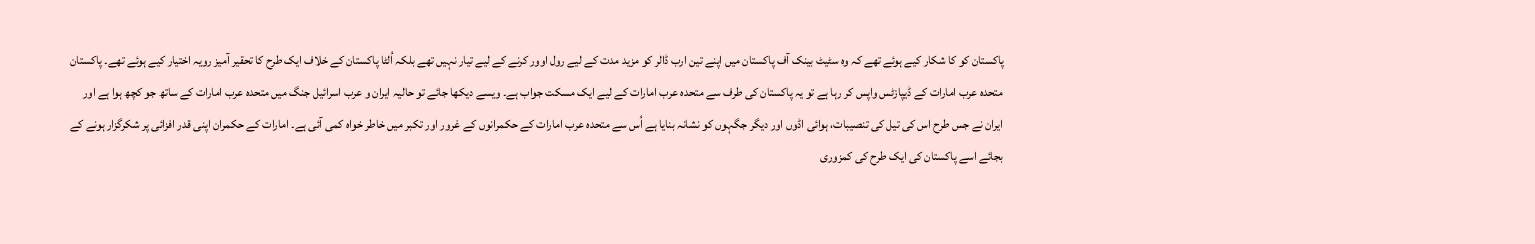پاکستان کو کا شکار کیے ہوئے تھے کہ وہ سٹیٹ بینک آف پاکستان میں اپنے تین ارب ڈالر کو مزید مدت کے لیے رول اوور کرنے کے لیے تیار نہیں تھے بلکہ اُلٹا پاکستان کے خلاف ایک طرح کا تحقیر آمیز رویہ اختیار کیے ہوئے تھے۔ پاکستان متحدہ عرب امارات کے ڈیپازٹس واپس کر رہا ہے تو یہ پاکستان کی طرف سے متحدہ عرب امارات کے لیے ایک مسکت جواب ہے۔ ویسے دیکھا جائے تو حالیہ ایران و عرب اسرائیل جنگ میں متحدہ عرب امارات کے ساتھ جو کچھ ہوا ہے اور ایران نے جس طرح اس کی تیل کی تنصیبات، ہوائی اڈوں اور دیگر جگہوں کو نشانہ بنایا ہے اُس سے متحدہ عرب امارات کے حکمرانوں کے غرور اور تکبر میں خاطر خواہ کمی آئی ہے۔ امارات کے حکمران اپنی قدر افزائی پر شکرگزار ہونے کے بجائے اسے پاکستان کی ایک طرح کی کمزوری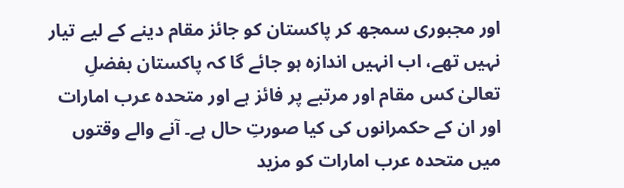اور مجبوری سمجھ کر پاکستان کو جائز مقام دینے کے لیے تیار نہیں تھے، اب انہیں اندازہ ہو جائے گا کہ پاکستان بفضلِ تعالیٰ کس مقام اور مرتبے پر فائز ہے اور متحدہ عرب امارات اور ان کے حکمرانوں کی کیا صورتِ حال ہے۔ آنے والے وقتوں میں متحدہ عرب امارات کو مزید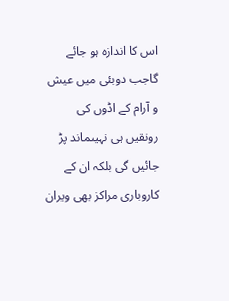اس کا اندازہ ہو جائے گاجب دوبئی میں عیش و آرام کے اڈوں کی رونقیں ہی نہیںماند پڑ جائیں گی بلکہ ان کے کاروباری مراکز بھی ویران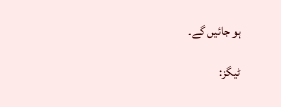ہو جائیں گے۔

ٹیگز: